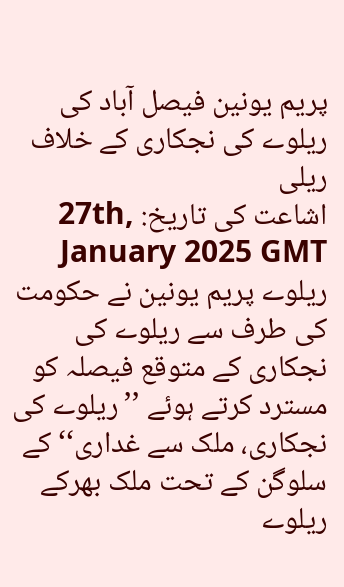پریم یونین فیصل آباد کی ریلوے کی نجکاری کے خلاف ریلی
اشاعت کی تاریخ: 27th, January 2025 GMT
ریلوے پریم یونین نے حکومت کی طرف سے ریلوے کی نجکاری کے متوقع فیصلہ کو مسترد کرتے ہوئے ’’ریلوے کی نجکاری، ملک سے غداری‘‘ کے سلوگن کے تحت ملک بھرکے ریلوے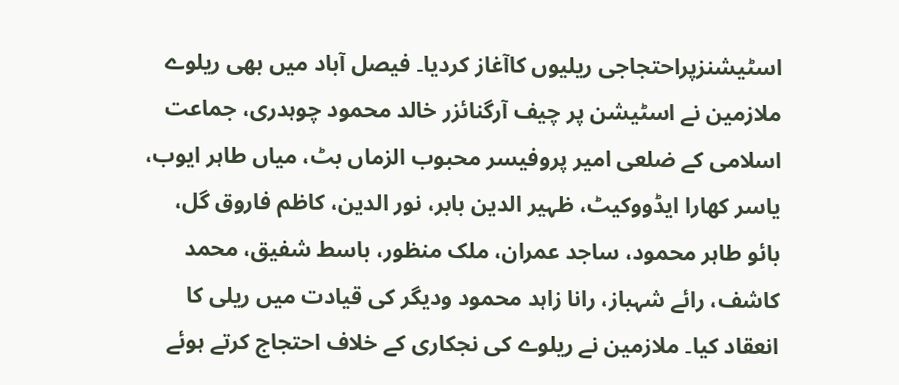اسٹیشنزپراحتجاجی ریلیوں کاآغاز کردیا۔ فیصل آباد میں بھی ریلوے ملازمین نے اسٹیشن پر چیف آرگنائزر خالد محمود چوہدری، جماعت اسلامی کے ضلعی امیر پروفیسر محبوب الزماں بٹ، میاں طاہر ایوب، یاسر کھارا ایڈووکیٹ، ظہیر الدین بابر، نور الدین، کاظم فاروق گل، بائو طاہر محمود، ساجد عمران، ملک منظور، باسط شفیق، محمد کاشف، رائے شہباز، رانا زاہد محمود ودیگر کی قیادت میں ریلی کا انعقاد کیا۔ ملازمین نے ریلوے کی نجکاری کے خلاف احتجاج کرتے ہوئے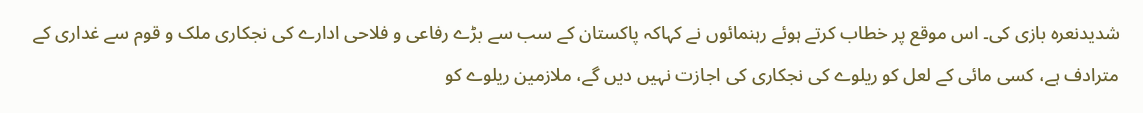شدیدنعرہ بازی کی۔ اس موقع پر خطاب کرتے ہوئے رہنمائوں نے کہاکہ پاکستان کے سب سے بڑے رفاعی و فلاحی ادارے کی نجکاری ملک و قوم سے غداری کے مترادف ہے، کسی مائی کے لعل کو ریلوے کی نجکاری کی اجازت نہیں دیں گے، ملازمین ریلوے کو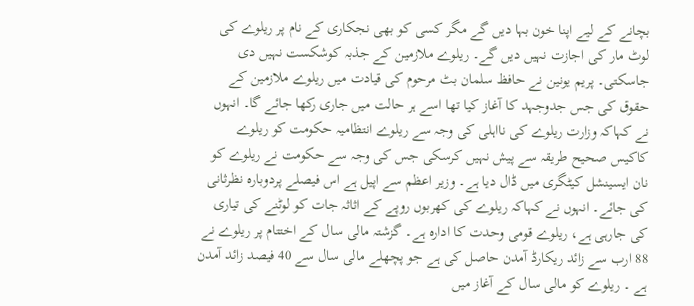بچانے کے لیے اپنا خون بہا دیں گے مگر کسی کو بھی نجکاری کے نام پر ریلوے کی لوٹ مار کی اجازت نہیں دیں گے۔ ریلوے ملازمین کے جذبہ کوشکست نہیں دی جاسکتی۔ پریم یونین نے حافظ سلمان بٹ مرحوم کی قیادت میں ریلوے ملازمین کے حقوق کی جس جدوجہد کا آغاز کیا تھا اسے ہر حالت میں جاری رکھا جائے گا۔ انہوں نے کہاکہ وزارت ریلوے کی نااہلی کی وجہ سے ریلوے انتظامیہ حکومت کو ریلوے کاکیس صحیح طریقہ سے پیش نہیں کرسکی جس کی وجہ سے حکومت نے ریلوے کو نان ایسینشل کیٹگری میں ڈال دیا ہے۔ وزیر اعظم سے اپیل ہے اس فیصلے پردوبارہ نظرثانی کی جائے۔ انہوں نے کہاکہ ریلوے کی کھربوں روپے کے اثاثہ جات کو لوٹنے کی تیاری کی جارہی ہے، ریلوے قومی وحدت کا ادارہ ہے۔ گزشتہ مالی سال کے اختتام پر ریلوے نے 88 ارب سے زائد ریکارڈ آمدن حاصل کی ہے جو پچھلے مالی سال سے 40 فیصد زائد آمدن ہے ۔ ریلوے کو مالی سال کے آغاز میں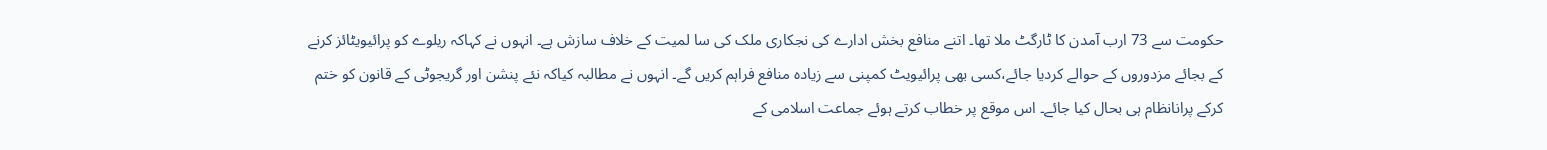حکومت سے 73 ارب آمدن کا ٹارگٹ ملا تھا۔ اتنے منافع بخش ادارے کی نجکاری ملک کی سا لمیت کے خلاف سازش ہے۔ انہوں نے کہاکہ ریلوے کو پرائیویٹائز کرنے کے بجائے مزدوروں کے حوالے کردیا جائے،کسی بھی پرائیویٹ کمپنی سے زیادہ منافع فراہم کریں گے۔ انہوں نے مطالبہ کیاکہ نئے پنشن اور گریجوٹی کے قانون کو ختم کرکے پرانانظام ہی بحال کیا جائے۔ اس موقع پر خطاب کرتے ہوئے جماعت اسلامی کے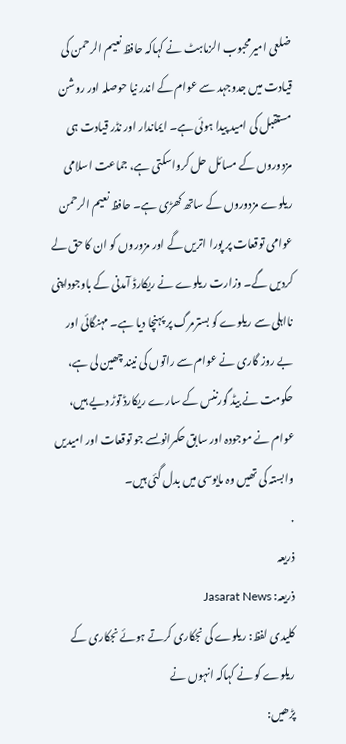ضلعی امیرمحبوب الزماںبٹ نے کہاکہ حافظ نعیم الرحمن کی قیادت میں جدوجہد سے عوام کے اندر نیا حوصلہ اور روشن مستقبل کی امید پیدا ہوئی ہے۔ ایماندار اور نڈر قیادت ہی مزدوروں کے مسائل حل کرواسکتی ہے، جماعت اسلامی ریلوے مزدوروں کے ساتھ کھڑی ہے۔ حافظ نعیم الرحمن عوامی توقعات پر پورا اتریں گے اور مزوروں کو ان کا حق لے کردیں گے۔ وزارت ریلوے نے ریکارڈ آمدنی کے باوجوداپنی نااہلی سے ریلوے کو بسترمرگ پر پہنچا دیا ہے۔ مہنگائی اور بے روز گاری نے عوام سے راتوں کی نیند چھین لی ہے، حکومت نے بیڈ گورننس کے سارے ریکارڈ توڑ دیے ہیں، عوام نے موجودہ اور سابق حکمرانوںسے جو توقعات اور امیدیں وابستہ کی تھیں وہ مایوسی میں بدل گئی ہیں۔
.
ذریعہ
ذریعہ: Jasarat News
کلیدی لفظ: ریلوے کی نجکاری کرتے ہوئے نجکاری کے ریلوے کو نے کہاکہ انہوں نے
پڑھیں: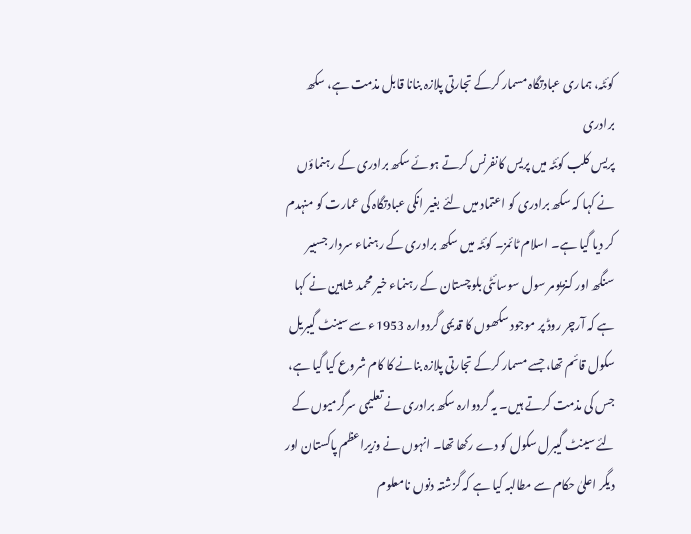کوئٹہ، ہماری عبادتگاہ مسمار کرکے تجارتی پلازہ بنانا قابل مذمت ہے، سکھ برادری
پریس کلب کوئٹہ میں پریس کانفرنس کرتے ہوئے سکھ برادری کے رہنماؤں نے کہا کہ سکھ برادری کو اعتماد میں لئے بغیر انکی عبادتگاہ کی عمارت کو منہدم کر دیا گیا ہے۔ اسلام ٹائمز۔ کوئٹہ میں سکھ برادری کے رہنماء سردار جسبیر سنگھ اور کنزیومر سول سوسائٹی بلوچستان کے رہنماء خیر محمد شاہین نے کہا ہے کہ آرچر روڈ پر موجود سکھوں کا قدیمی گردوارہ 1953ء سے سینٹ گیبریل سکول قائم تھا، جسے مسمار کرکے تجارتی پلازہ بنانے کا کام شروع کیا گیا ہے، جس کی مذمت کرتے ہیں۔ یہ گردوارہ سکھ برادری نے تعلیمی سرگرمیوں کے لئے سینٹ گیبرل سکول کو دے رکھا تھا۔ انہوں نے وزیراعظم پاکستان اور دیگر اعلیٰ حکام سے مطالبہ کیا ہے کہ گزشتہ دنوں نامعلوم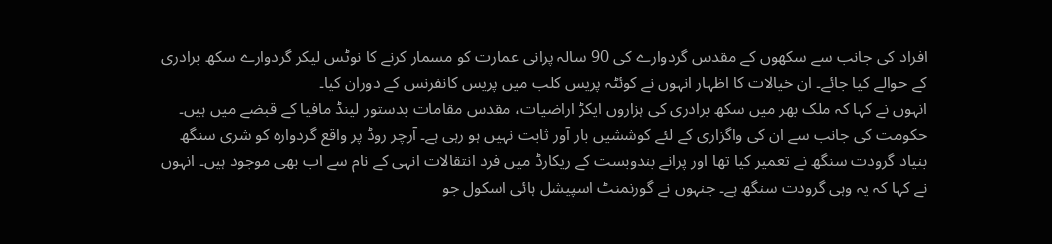افراد کی جانب سے سکھوں کے مقدس گردوارے کی 90 سالہ پرانی عمارت کو مسمار کرنے کا نوٹس لیکر گردوارے سکھ برادری کے حوالے کیا جائے۔ ان خیالات کا اظہار انہوں نے کوئٹہ پریس کلب میں پریس کانفرنس کے دوران کیا۔
انہوں نے کہا کہ ملک بھر میں سکھ برادری کی ہزاروں ایکڑ اراضیات، مقدس مقامات بدستور لینڈ مافیا کے قبضے میں ہیں۔ حکومت کی جانب سے ان کی واگزاری کے لئے کوششیں بار آور ثابت نہیں ہو رہی ہے۔ آرچر روڈ پر واقع گردوارہ کو شری سنگھ بنیاد گرودت سنگھ نے تعمیر کیا تھا اور پرانے بندوبست کے ریکارڈ میں فرد انتقالات انہی کے نام سے اب بھی موجود ہیں۔ انہوں نے کہا کہ یہ وہی گرودت سنگھ ہے۔ جنہوں نے گورنمنٹ اسپیشل ہائی اسکول جو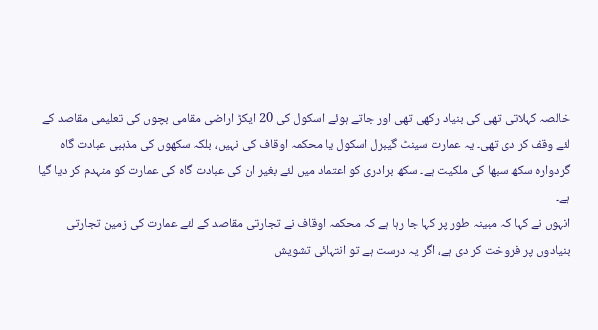خالصہ کہلاتی تھی کی بنیاد رکھی تھی اور جاتے ہوئے اسکول کی 20 ایکڑ اراضی مقامی بچوں کی تعلیمی مقاصد کے لئے وقف کر دی تھی۔ یہ عمارت سینٹ گیبرل اسکول یا محکمہ اوقاف کی نہیں، بلکہ سکھوں کی مذہبی عبادت گاہ گردوارہ سکھ سبھا کی ملکیت ہے۔ سکھ برادری کو اعتماد میں لئے بغیر ان کی عبادت گاہ کی عمارت کو منہدم کر دیا گیا ہے۔
انہوں نے کہا کہ مبینہ طور پر کہا جا رہا ہے کہ محکمہ اوقاف نے تجارتی مقاصد کے لئے عمارت کی زمین تجارتی بنیادوں پر فروخت کر دی ہے، اگر یہ درست ہے تو انتہائی تشویش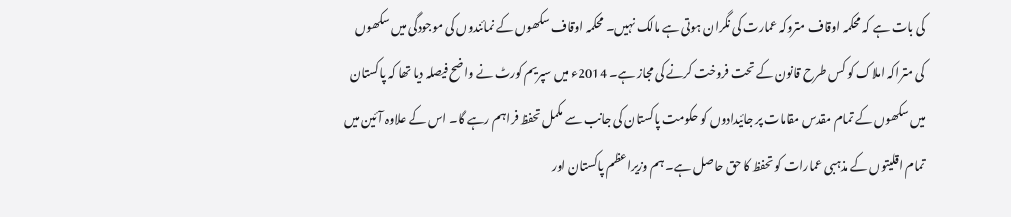کی بات ہے کہ محکمہ اوقاف متروکہ عمارت کی نگران ہوتی ہے مالک نہیں۔ محکمہ اوقاف سکھوں کے نمائندوں کی موجودگی میں سکھوں کی متراکہ املاک کو کس طرح قانون کے تحت فروخت کرنے کی مجاز ہے۔ 2014ء میں سپریم کورٹ نے واضح فیصلہ دیا تھا کہ پاکستان میں سکھوں کے تمام مقدس مقامات پر جائیدادوں کو حکومت پاکستان کی جانب سے مکمل تحفظ فراہم رہے گا۔ اس کے علاوہ آئین میں تمام اقلیتوں کے مذہبی عمارات کو تحفظ کا حق حاصل ہے۔ ہم وزیراعظم پاکستان اور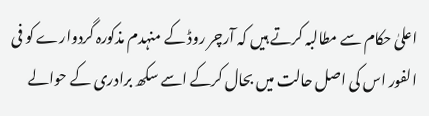اعلیٰ حکام سے مطالبہ کرتے ہیں کہ آرچر روڈ کے منہدم مذکورہ گردوارے کو فی الفور اس کی اصل حالت میں بحال کرکے اسے سکھ برادری کے حوالے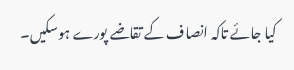کیا جائے تاکہ انصاف کے تقاضے پورے ہوسکیں۔